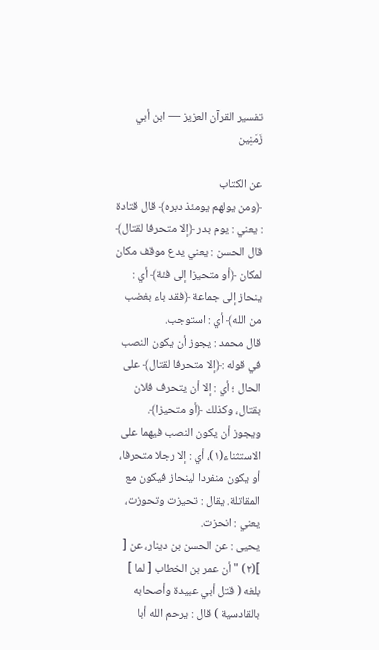تفسير القرآن العزيز — ابن أبي زَمَنِين

عن الكتاب
﴿ومن يولهم يومئذ دبره﴾ قال قتادة : يعني : يوم بدر ﴿إلا متحرفا لقتال﴾ قال الحسن : يعني يدع موقف مكان لمكان ﴿أو متحيزا إلى فئة﴾ أي : ينحاز إلى جماعة ﴿فقد باء بغضب من الله﴾ أي : استوجب.
قال محمد : يجوز أن يكون النصب في قوله :﴿إلا متحرفا لقتال﴾ على الحال ؛ أي : إلا أن يتحرف فلان بقتال، وكذلك ﴿أو متحيزا﴾.
ويجوز أن يكون النصب فيهما على الاستثناء(١)، أي : إلا رجلا متحرفا، أو يكون منفردا لينحاز فيكون مع المقاتلة. يقال : تحيزت وتحوزت، يعني : انحزت.
يحيى : عن الحسن بن دينار، عن [ ](٢) " أن عمر بن الخطاب [ لما ] بلغه ( قتل أبي عبيدة وأصحابه بالقادسية ) قال : يرحم الله أبا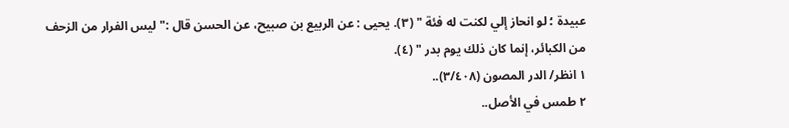عبيدة ؛ لو انحاز إلي لكنت له فئة " (٣). يحيى : عن الربيع بن صبيح، عن الحسن قال :" ليس الفرار من الزحف من الكبائر، إنما كان ذلك يوم بدر " (٤).
١ انظر/ الدر المصون (٣/٤٠٨)..
٢ طمس في الأصل..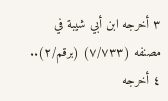٣ أخرجه ابن أبي شيبة في مصنفه (٧/٧٣٣) (برقم/٢)..
٤ أخرجه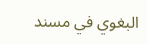البغوي في مسند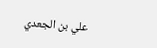علي بن الجعدي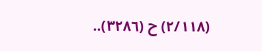(٢/١١٨) ح (٣٢٨٦)..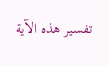تفسير هذه الآية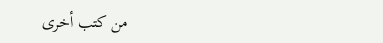من كتب أخرى